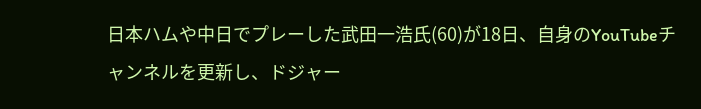日本ハムや中日でプレーした武田一浩氏(60)が18日、自身のYouTubeチャンネルを更新し、ドジャー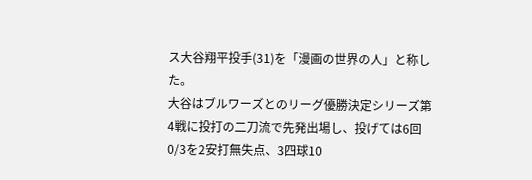ス大谷翔平投手(31)を「漫画の世界の人」と称した。
大谷はブルワーズとのリーグ優勝決定シリーズ第4戦に投打の二刀流で先発出場し、投げては6回0/3を2安打無失点、3四球10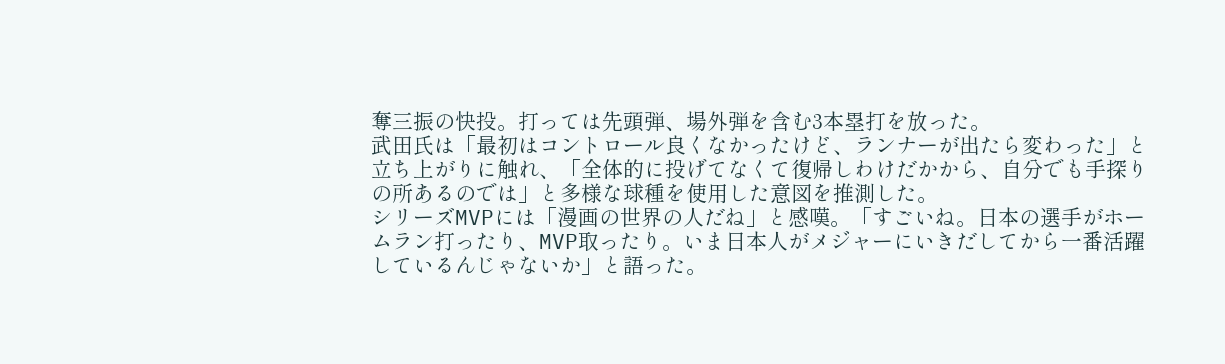奪三振の快投。打っては先頭弾、場外弾を含む3本塁打を放った。
武田氏は「最初はコントロール良くなかったけど、ランナーが出たら変わった」と立ち上がりに触れ、「全体的に投げてなくて復帰しわけだかから、自分でも手探りの所あるのでは」と多様な球種を使用した意図を推測した。
シリーズMVPには「漫画の世界の人だね」と感嘆。「すごいね。日本の選手がホームラン打ったり、MVP取ったり。いま日本人がメジャーにいきだしてから一番活躍しているんじゃないか」と語った。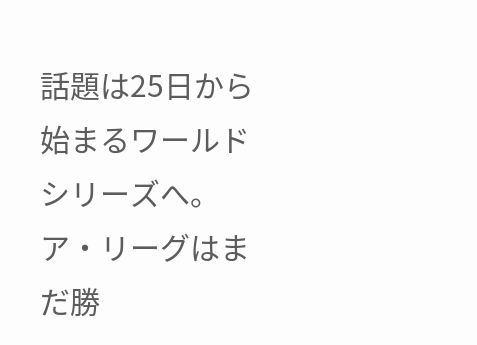話題は25日から始まるワールドシリーズへ。ア・リーグはまだ勝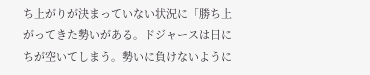ち上がりが決まっていない状況に「勝ち上がってきた勢いがある。ドジャースは日にちが空いてしまう。勢いに負けないように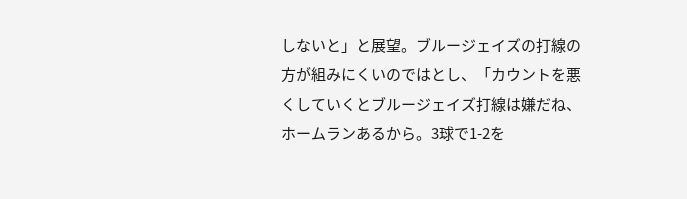しないと」と展望。ブルージェイズの打線の方が組みにくいのではとし、「カウントを悪くしていくとブルージェイズ打線は嫌だね、ホームランあるから。3球で1-2を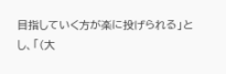目指していく方が楽に投げられる」とし、「(大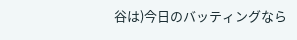谷は)今日のバッティングなら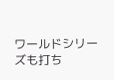ワールドシリーズも打ち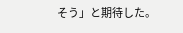そう」と期待した。